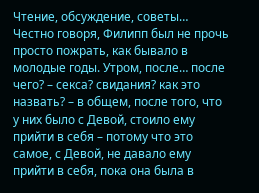Чтение, обсуждение, советы… Честно говоря, Филипп был не прочь просто пожрать, как бывало в молодые годы. Утром, после… после чего? – секса? свидания? как это назвать? – в общем, после того, что у них было с Девой, стоило ему прийти в себя – потому что это самое, с Девой, не давало ему прийти в себя, пока она была в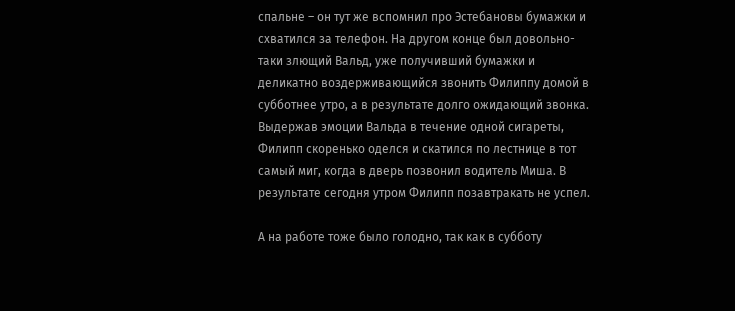спальне – он тут же вспомнил про Эстебановы бумажки и схватился за телефон. На другом конце был довольно-таки злющий Вальд, уже получивший бумажки и деликатно воздерживающийся звонить Филиппу домой в субботнее утро, а в результате долго ожидающий звонка. Выдержав эмоции Вальда в течение одной сигареты, Филипп скоренько оделся и скатился по лестнице в тот самый миг, когда в дверь позвонил водитель Миша. В результате сегодня утром Филипп позавтракать не успел.

А на работе тоже было голодно, так как в субботу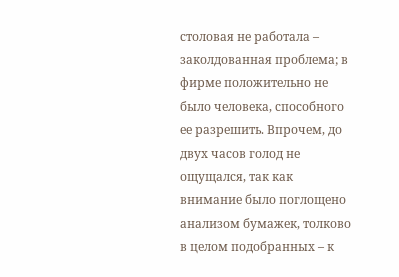столовая не работала – заколдованная проблема; в фирме положительно не было человека, способного ее разрешить. Впрочем, до двух часов голод не ощущался, так как внимание было поглощено анализом бумажек, толково в целом подобранных – к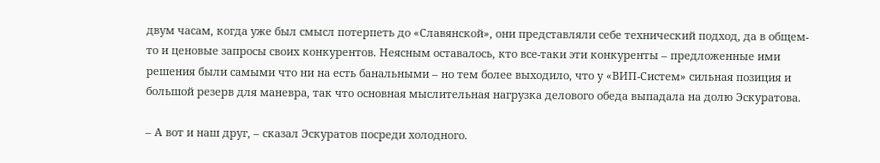двум часам, когда уже был смысл потерпеть до «Славянской», они представляли себе технический подход, да в общем-то и ценовые запросы своих конкурентов. Неясным оставалось, кто все-таки эти конкуренты – предложенные ими решения были самыми что ни на есть банальными – но тем более выходило, что у «ВИП-Систем» сильная позиция и большой резерв для маневра, так что основная мыслительная нагрузка делового обеда выпадала на долю Эскуратова.

– А вот и наш друг, – сказал Эскуратов посреди холодного.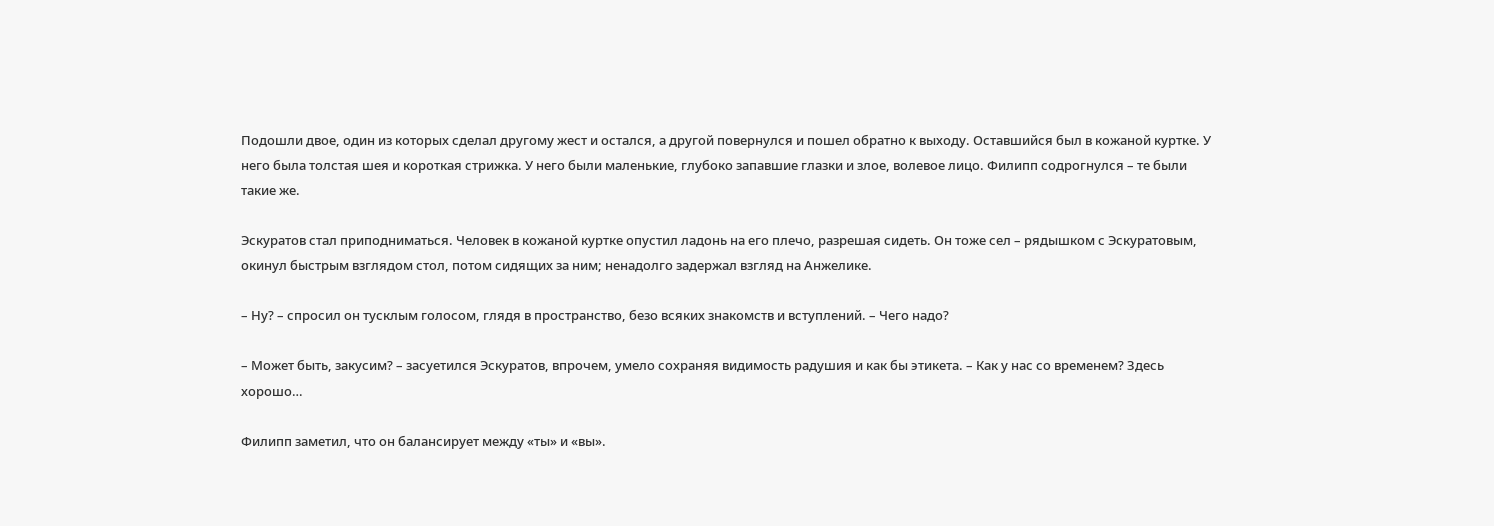Подошли двое, один из которых сделал другому жест и остался, а другой повернулся и пошел обратно к выходу. Оставшийся был в кожаной куртке. У него была толстая шея и короткая стрижка. У него были маленькие, глубоко запавшие глазки и злое, волевое лицо. Филипп содрогнулся – те были такие же.

Эскуратов стал приподниматься. Человек в кожаной куртке опустил ладонь на его плечо, разрешая сидеть. Он тоже сел – рядышком с Эскуратовым, окинул быстрым взглядом стол, потом сидящих за ним; ненадолго задержал взгляд на Анжелике.

– Ну? – спросил он тусклым голосом, глядя в пространство, безо всяких знакомств и вступлений. – Чего надо?

– Может быть, закусим? – засуетился Эскуратов, впрочем, умело сохраняя видимость радушия и как бы этикета. – Как у нас со временем? Здесь хорошо…

Филипп заметил, что он балансирует между «ты» и «вы».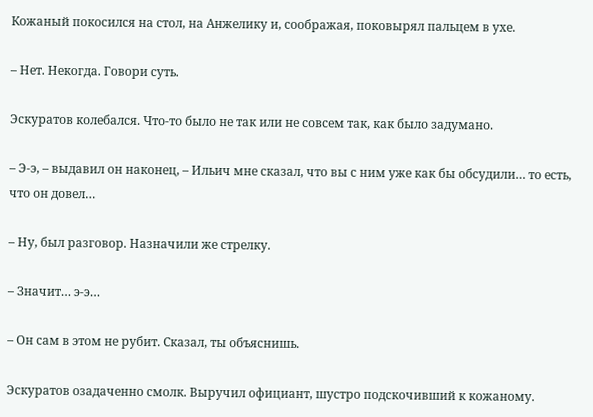Кожаный покосился на стол, на Анжелику и, соображая, поковырял пальцем в ухе.

– Нет. Некогда. Говори суть.

Эскуратов колебался. Что-то было не так или не совсем так, как было задумано.

– Э-э, – выдавил он наконец, – Ильич мне сказал, что вы с ним уже как бы обсудили… то есть, что он довел…

– Ну, был разговор. Назначили же стрелку.

– Значит… э-э…

– Он сам в этом не рубит. Сказал, ты объяснишь.

Эскуратов озадаченно смолк. Выручил официант, шустро подскочивший к кожаному.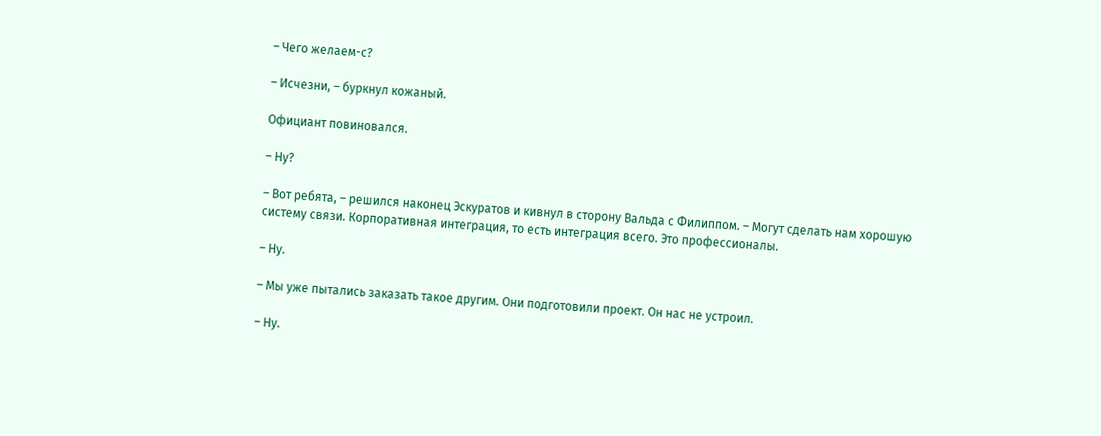– Чего желаем-с?

– Исчезни, – буркнул кожаный.

Официант повиновался.

– Ну?

– Вот ребята, – решился наконец Эскуратов и кивнул в сторону Вальда с Филиппом. – Могут сделать нам хорошую систему связи. Корпоративная интеграция, то есть интеграция всего. Это профессионалы.

– Ну.

– Мы уже пытались заказать такое другим. Они подготовили проект. Он нас не устроил.

– Ну.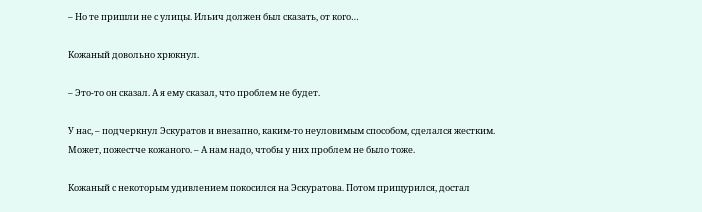– Но те пришли не с улицы. Ильич должен был сказать, от кого…

Кожаный довольно хрюкнул.

– Это-то он сказал. А я ему сказал, что проблем не будет.

У нас, – подчеркнул Эскуратов и внезапно, каким-то неуловимым способом, сделался жестким. Может, пожестче кожаного. – А нам надо, чтобы у них проблем не было тоже.

Кожаный с некоторым удивлением покосился на Эскуратова. Потом прищурился, достал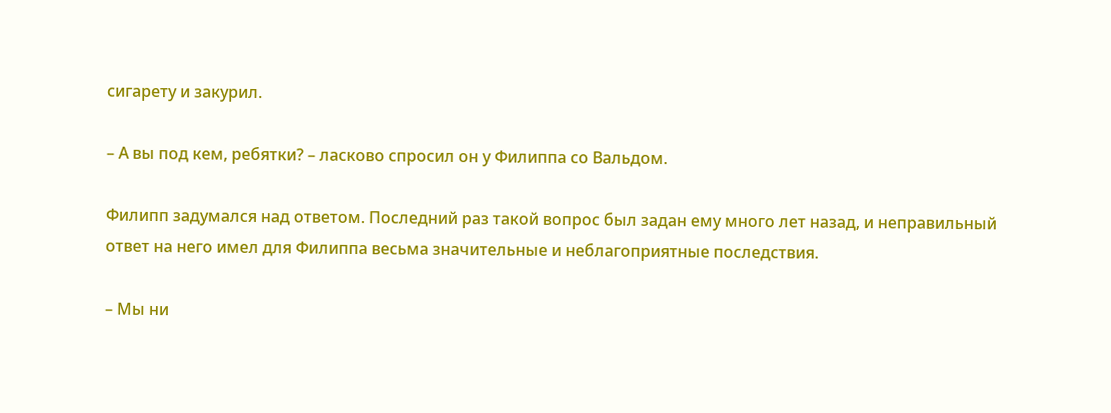сигарету и закурил.

– А вы под кем, ребятки? – ласково спросил он у Филиппа со Вальдом.

Филипп задумался над ответом. Последний раз такой вопрос был задан ему много лет назад, и неправильный ответ на него имел для Филиппа весьма значительные и неблагоприятные последствия.

– Мы ни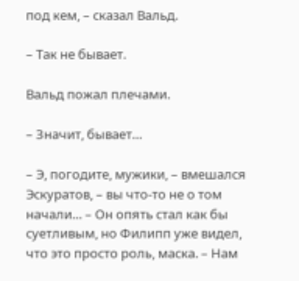под кем, – сказал Вальд.

– Так не бывает.

Вальд пожал плечами.

– Значит, бывает…

– Э, погодите, мужики, – вмешался Эскуратов, – вы что-то не о том начали… – Он опять стал как бы суетливым, но Филипп уже видел, что это просто роль, маска. – Нам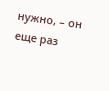нужно, – он еще раз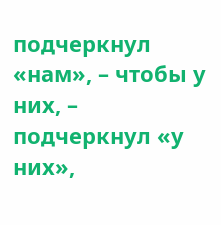подчеркнул «нам», – чтобы у них, – подчеркнул «у них»,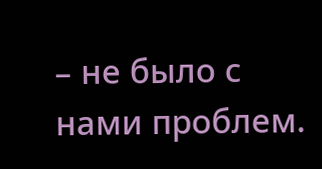– не было с нами проблем.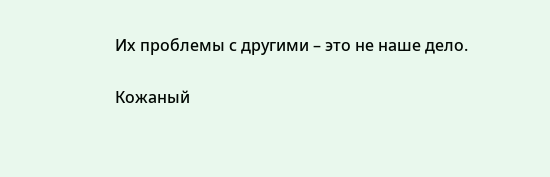Их проблемы с другими – это не наше дело.

Кожаный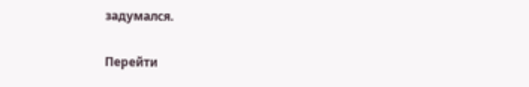задумался.

Перейти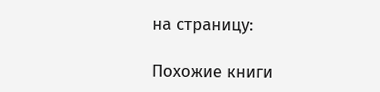на страницу:

Похожие книги